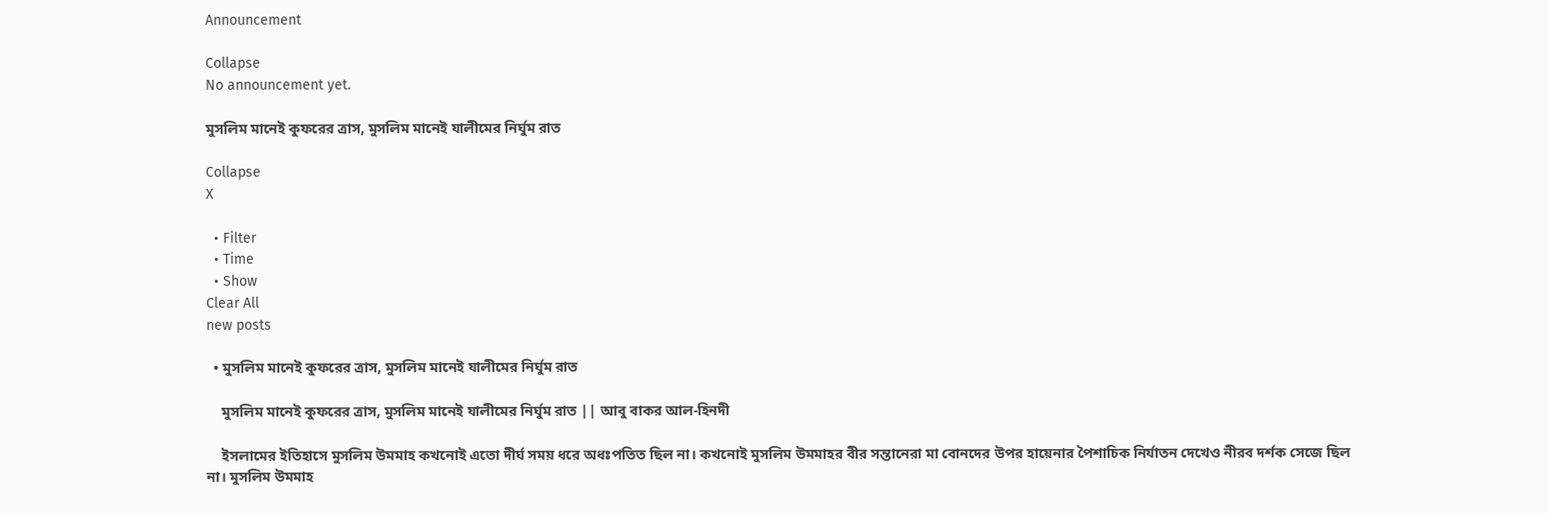Announcement

Collapse
No announcement yet.

মুসলিম মানেই কুফরের ত্রাস, মুসলিম মানেই যালীমের নির্ঘুম রাত

Collapse
X

  • Filter
  • Time
  • Show
Clear All
new posts

  • মুসলিম মানেই কুফরের ত্রাস, মুসলিম মানেই যালীমের নির্ঘুম রাত

    মুসলিম মানেই কুফরের ত্রাস, মুসলিম মানেই যালীমের নির্ঘুম রাত || আবু বাকর আল-হিনদী

    ইসলামের ইতিহাসে মুসলিম উমমাহ কখনোই এতো দীর্ঘ সময় ধরে অধঃপতিত ছিল না। কখনোই মুসলিম উমমাহর বীর সন্তানেরা মা বোনদের উপর হায়েনার পৈশাচিক নির্যাতন দেখেও নীরব দর্শক সেজে ছিল না। মুসলিম উমমাহ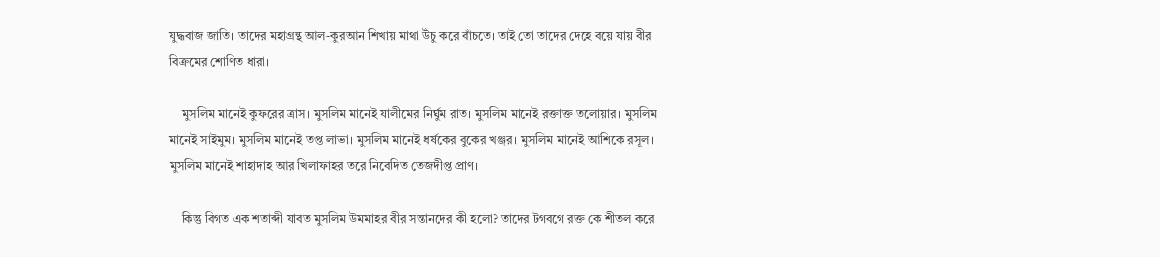যুদ্ধবাজ জাতি। তাদের মহাগ্রন্থ আল-কুরআন শিখায় মাথা উঁচু করে বাঁচতে। তাই তো তাদের দেহে বয়ে যায় বীর বিক্রমের শোণিত ধারা।

    মুসলিম মানেই কুফরের ত্রাস। মুসলিম মানেই যালীমের নির্ঘুম রাত। মুসলিম মানেই রক্তাক্ত তলোয়ার। মুসলিম মানেই সাইমুম। মুসলিম মানেই তপ্ত লাভা। মুসলিম মানেই ধর্ষকের বুকের খঞ্জর। মুসলিম মানেই আশিকে রসূল। মুসলিম মানেই শাহাদাহ আর খিলাফাহর তরে নিবেদিত তেজদীপ্ত প্রাণ।

    কিন্তু বিগত এক শতাব্দী যাবত মুসলিম উমমাহর বীর সন্তানদের কী হলো? তাদের টগবগে রক্ত কে শীতল করে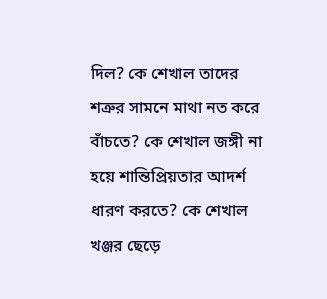দিল? কে শেখাল তাদের শত্রুর সামনে মাথা নত করে বাঁচতে? কে শেখাল জঙ্গী না হয়ে শান্তিপ্রিয়তার আদর্শ ধারণ করতে? কে শেখাল খঞ্জর ছেড়ে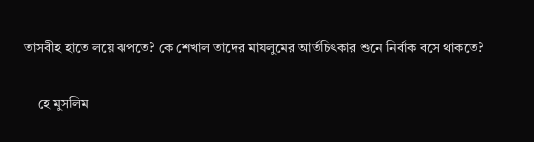তাসবীহ হাতে লয়ে ঝপতে? কে শেখাল তাদের মাযলুমের আর্তচিৎকার শুনে নির্বাক বসে থাকতে?

    হে মুসলিম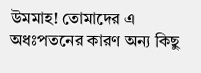উমমাহ! তোমাদের এ অধঃপতনের কারণ অন্য কিছু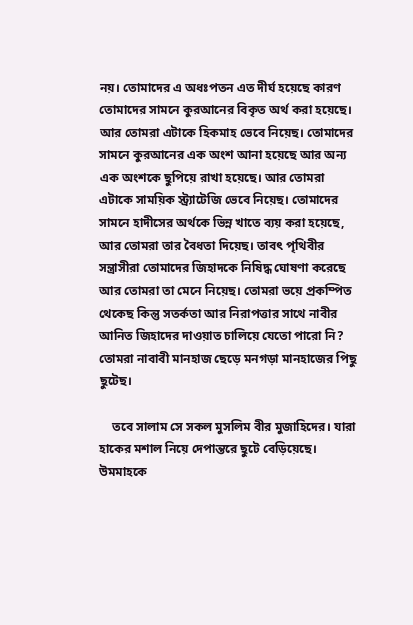নয়। তোমাদের এ অধঃপতন এত দীর্ঘ হয়েছে কারণ তোমাদের সামনে কুরআনের বিকৃত অর্থ করা হয়েছে। আর তোমরা এটাকে হিকমাহ ভেবে নিয়েছ। তোমাদের সামনে কুরআনের এক অংশ আনা হয়েছে আর অন্য এক অংশকে ছুপিয়ে রাখা হয়েছে। আর তোমরা এটাকে সাময়িক স্ট্র‍্যাটেজি ভেবে নিয়েছ। তোমাদের সামনে হাদীসের অর্থকে ভিন্ন খাতে ব্যয় করা হয়েছে, আর তোমরা তার বৈধতা দিয়েছ। তাবৎ পৃথিবীর সন্ত্রাসীরা তোমাদের জিহাদকে নিষিদ্ধ ঘোষণা করেছে আর তোমরা তা মেনে নিয়েছ। তোমরা ভয়ে প্রকম্পিত থেকেছ কিন্তু সতর্কতা আর নিরাপত্তার সাথে নাবীর আনিত জিহাদের দাওয়াত চালিয়ে যেতো পারো নি? তোমরা নাবাবী মানহাজ ছেড়ে মনগড়া মানহাজের পিছু ছুটেছ।

    তবে সালাম সে সকল মুসলিম বীর মুজাহিদের। যারা হাকের মশাল নিয়ে দেপান্তরে ছুটে বেড়িয়েছে। উমমাহকে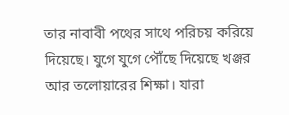তার নাবাবী পথের সাথে পরিচয় করিয়ে দিয়েছে। যুগে যুগে পৌঁছে দিয়েছে খঞ্জর আর তলোয়ারের শিক্ষা। যারা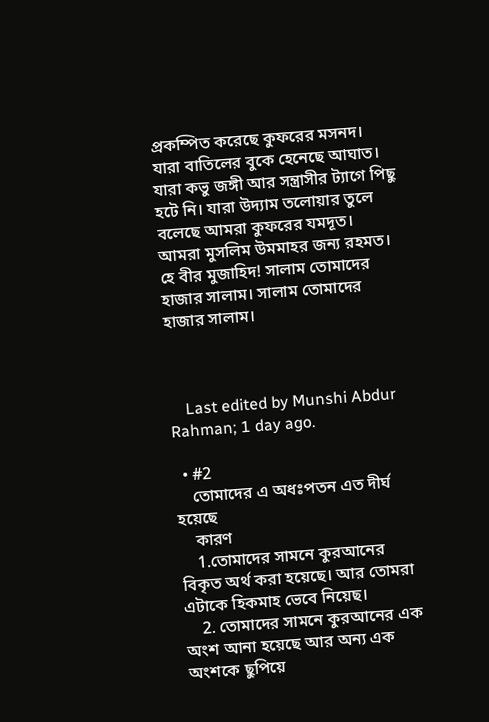প্রকম্পিত করেছে কুফরের মসনদ। যারা বাতিলের বুকে হেনেছে আঘাত। যারা কভু জঙ্গী আর সন্ত্রাসীর ট্যাগে পিছু হটে নি। যারা উদ্যাম তলোয়ার তুলে বলেছে আমরা কুফরের যমদূত। আমরা মুসলিম উমমাহর জন্য রহমত। হে বীর মুজাহিদ! সালাম তোমাদের হাজার সালাম। সালাম তোমাদের হাজার সালাম।



    Last edited by Munshi Abdur Rahman; 1 day ago.

  • #2
    তোমাদের এ অধঃপতন এত দীর্ঘ হয়েছে
    কারণ
    1.তোমাদের সামনে কুরআনের বিকৃত অর্থ করা হয়েছে। আর তোমরা এটাকে হিকমাহ ভেবে নিয়েছ।
    2. তোমাদের সামনে কুরআনের এক অংশ আনা হয়েছে আর অন্য এক অংশকে ছুপিয়ে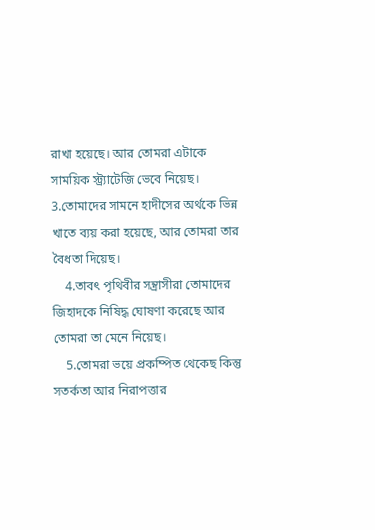রাখা হয়েছে। আর তোমরা এটাকে সাময়িক স্ট্র‍্যাটেজি ভেবে নিয়েছ। 3.তোমাদের সামনে হাদীসের অর্থকে ভিন্ন খাতে ব্যয় করা হয়েছে, আর তোমরা তার বৈধতা দিয়েছ।
    4.তাবৎ পৃথিবীর সন্ত্রাসীরা তোমাদের জিহাদকে নিষিদ্ধ ঘোষণা করেছে আর তোমরা তা মেনে নিয়েছ।
    5.তোমরা ভয়ে প্রকম্পিত থেকেছ কিন্তু সতর্কতা আর নিরাপত্তার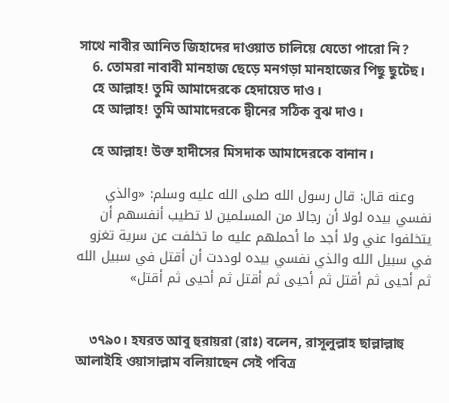সাথে নাবীর আনিত জিহাদের দাওয়াত চালিয়ে যেতো পারো নি?
    6. তোমরা নাবাবী মানহাজ ছেড়ে মনগড়া মানহাজের পিছু ছুটেছ।
    হে আল্লাহ! তুমি আমাদেরকে হেদায়েত দাও।
    হে আল্লাহ! তুমি আমাদেরকে দ্বীনের সঠিক বুঝ দাও।

    হে আল্লাহ! উক্ত হাদীসের মিসদাক আমাদেরকে বানান।

    وعنه قال: قال رسول الله صلى الله عليه وسلم: «والذي نفسي بيده لولا أن رجالا من المسلمين لا تطيب أنفسهم أن يتخلفوا عني ولا أجد ما أحملهم عليه ما تخلفت عن سرية تغزو في سبيل الله والذي نفسي بيده لوددت أن أقتل في سبيل الله ثم أحيى ثم أقتل ثم أحيى ثم أقتل ثم أحيى ثم أقتل»


    ৩৭৯০। হযরত আবু হুরায়রা (রাঃ) বলেন, রাসূলুল্লাহ ছাল্লাল্লাহু আলাইহি ওয়াসাল্লাম বলিয়াছেন সেই পবিত্র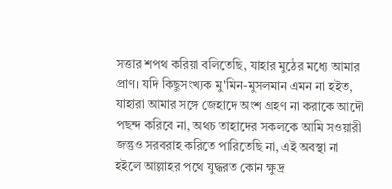সত্তার শপথ করিয়া বলিতেছি, যাহার মুঠের মধ্যে আমার প্রাণ। যদি কিছুসংখ্যক মু'মিন-মুসলমান এমন না হইত, যাহারা আমার সঙ্গে জেহাদে অংশ গ্রহণ না করাকে আদৌ পছন্দ করিবে না, অথচ তাহাদের সকলকে আমি সওয়ারী জন্তুও সরবরাহ করিতে পারিতেছি না, এই অবস্থা না হইলে আল্লাহর পথে যুদ্ধরত কোন ক্ষুদ্র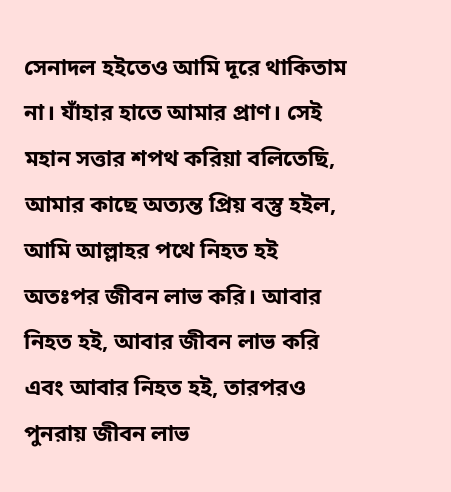সেনাদল হইতেও আমি দূরে থাকিতাম না। যাঁহার হাতে আমার প্রাণ। সেই মহান সত্তার শপথ করিয়া বলিতেছি, আমার কাছে অত্যন্ত প্রিয় বস্তু হইল, আমি আল্লাহর পথে নিহত হই অতঃপর জীবন লাভ করি। আবার নিহত হই, আবার জীবন লাভ করি এবং আবার নিহত হই, তারপরও পুনরায় জীবন লাভ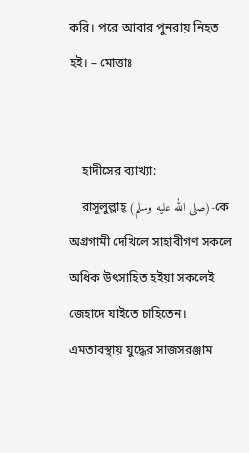করি। পরে আবার পুনরায় নিহত হই। – মোত্তাঃ


    হাদীসের ব্যাখ্যা:
    রাসূলুল্লাহ্ (صلى الله عليه وسلم)-কে অগ্রগামী দেখিলে সাহাবীগণ সকলে অধিক উৎসাহিত হইয়া সকলেই জেহাদে যাইতে চাহিতেন। এমতাবস্থায় যুদ্ধের সাজসরঞ্জাম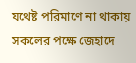যথেষ্ট পরিমাণে না থাকায় সকলের পক্ষে জেহাদে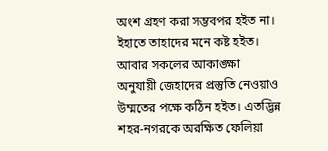অংশ গ্রহণ করা সম্ভবপর হইত না। ইহাতে তাহাদের মনে কষ্ট হইত। আবার সকলের আকাঙ্ক্ষা অনুযায়ী জেহাদের প্রস্তুতি নেওয়াও উম্মতের পক্ষে কঠিন হইত। এতদ্ভিন্ন শহর-নগরকে অরক্ষিত ফেলিয়া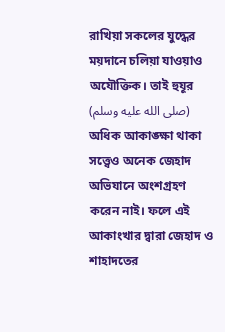রাখিয়া সকলের যুদ্ধের ময়দানে চলিয়া যাওয়াও অযৌক্তিক। তাই হুযূর (صلى الله عليه وسلم) অধিক আকাঙ্ক্ষা থাকা সত্ত্বেও অনেক জেহাদ অভিযানে অংশগ্রহণ করেন নাই। ফলে এই আকাংখার দ্বারা জেহাদ ও শাহাদতের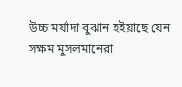উচ্চ মর্যাদা বুঝান হইয়াছে যেন সক্ষম মুসলমানেরা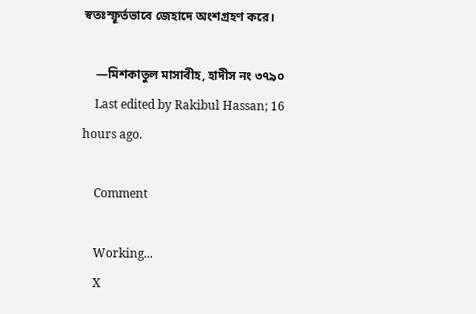স্বতঃস্ফূর্তভাবে জেহাদে অংশগ্রহণ করে।

    —মিশকাতুল মাসাবীহ, হাদীস নং ৩৭৯০
    Last edited by Rakibul Hassan; 16 hours ago.

    Comment

    Working...
    X